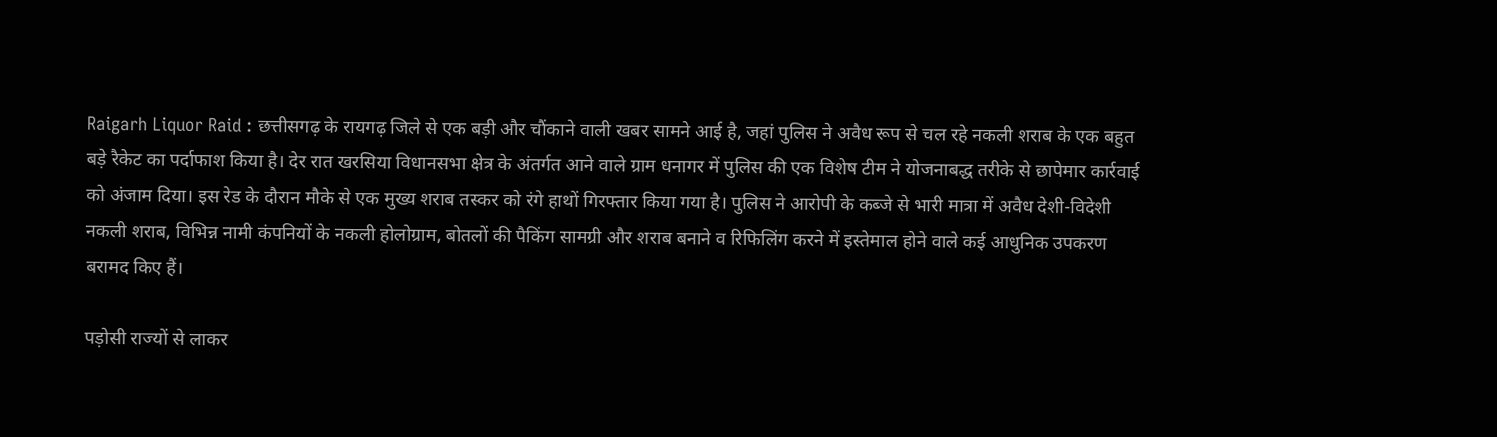Raigarh Liquor Raid : छत्तीसगढ़ के रायगढ़ जिले से एक बड़ी और चौंकाने वाली खबर सामने आई है, जहां पुलिस ने अवैध रूप से चल रहे नकली शराब के एक बहुत बड़े रैकेट का पर्दाफाश किया है। देर रात खरसिया विधानसभा क्षेत्र के अंतर्गत आने वाले ग्राम धनागर में पुलिस की एक विशेष टीम ने योजनाबद्ध तरीके से छापेमार कार्रवाई को अंजाम दिया। इस रेड के दौरान मौके से एक मुख्य शराब तस्कर को रंगे हाथों गिरफ्तार किया गया है। पुलिस ने आरोपी के कब्जे से भारी मात्रा में अवैध देशी-विदेशी नकली शराब, विभिन्न नामी कंपनियों के नकली होलोग्राम, बोतलों की पैकिंग सामग्री और शराब बनाने व रिफिलिंग करने में इस्तेमाल होने वाले कई आधुनिक उपकरण बरामद किए हैं।

पड़ोसी राज्यों से लाकर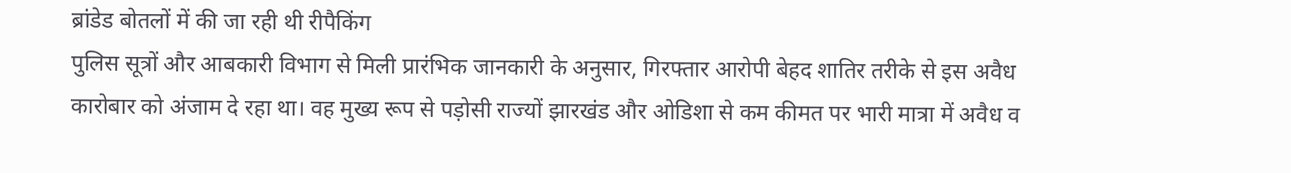ब्रांडेड बोतलों में की जा रही थी रीपैकिंग
पुलिस सूत्रों और आबकारी विभाग से मिली प्रारंभिक जानकारी के अनुसार, गिरफ्तार आरोपी बेहद शातिर तरीके से इस अवैध कारोबार को अंजाम दे रहा था। वह मुख्य रूप से पड़ोसी राज्यों झारखंड और ओडिशा से कम कीमत पर भारी मात्रा में अवैध व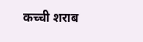कच्ची शराब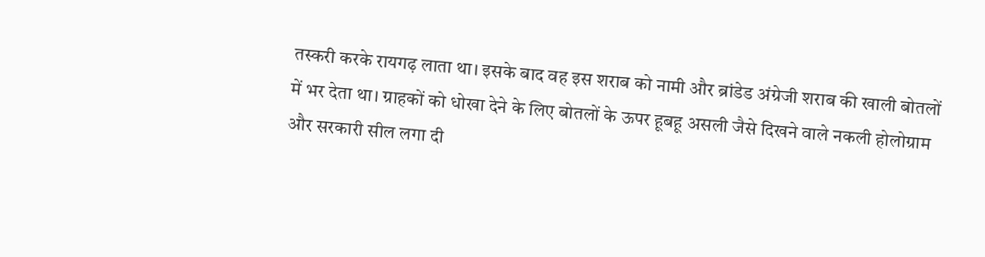तस्करी करके रायगढ़ लाता था। इसके बाद वह इस शराब को नामी और ब्रांडेड अंग्रेजी शराब की खाली बोतलों में भर देता था। ग्राहकों को धोखा देने के लिए बोतलों के ऊपर हूबहू असली जैसे दिखने वाले नकली होलोग्राम और सरकारी सील लगा दी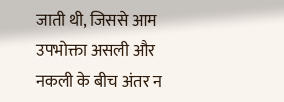जाती थी, जिससे आम उपभोक्ता असली और नकली के बीच अंतर न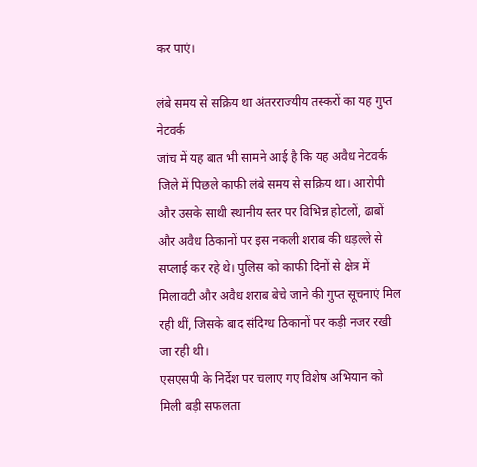कर पाएं।

लंबे समय से सक्रिय था अंतरराज्यीय तस्करों का यह गुप्त नेटवर्क
जांच में यह बात भी सामने आई है कि यह अवैध नेटवर्क जिले में पिछले काफी लंबे समय से सक्रिय था। आरोपी और उसके साथी स्थानीय स्तर पर विभिन्न होटलों, ढाबों और अवैध ठिकानों पर इस नकली शराब की धड़ल्ले से सप्लाई कर रहे थे। पुलिस को काफी दिनों से क्षेत्र में मिलावटी और अवैध शराब बेचे जाने की गुप्त सूचनाएं मिल रही थीं, जिसके बाद संदिग्ध ठिकानों पर कड़ी नजर रखी जा रही थी।
एसएसपी के निर्देश पर चलाए गए विशेष अभियान को मिली बड़ी सफलता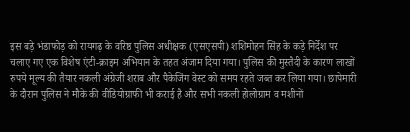इस बड़े भंडाफोड़ को रायगढ़ के वरिष्ठ पुलिस अधीक्षक (एसएसपी) शशिमोहन सिंह के कड़े निर्देश पर चलाए गए एक विशेष एंटी-क्राइम अभियान के तहत अंजाम दिया गया। पुलिस की मुस्तैदी के कारण लाखों रुपये मूल्य की तैयार नकली अंग्रेजी शराब और पैकेजिंग वेस्ट को समय रहते जब्त कर लिया गया। छापेमारी के दौरान पुलिस ने मौके की वीडियोग्राफी भी कराई है और सभी नकली होलोग्राम व मशीनों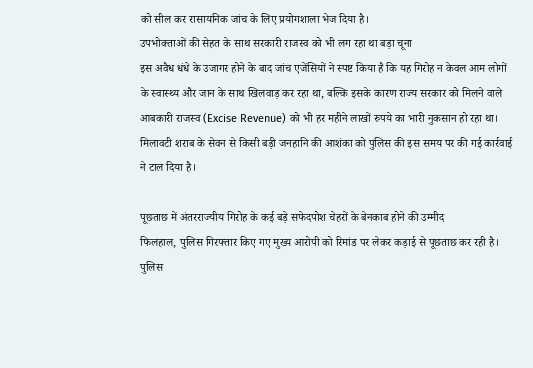को सील कर रासायनिक जांच के लिए प्रयोगशाला भेज दिया है।
उपभोक्ताओं की सेहत के साथ सरकारी राजस्व को भी लग रहा था बड़ा चूना
इस अवैध धंधे के उजागर होने के बाद जांच एजेंसियों ने स्पष्ट किया है कि यह गिरोह न केवल आम लोगों के स्वास्थ्य और जान के साथ खिलवाड़ कर रहा था, बल्कि इसके कारण राज्य सरकार को मिलने वाले आबकारी राजस्व (Excise Revenue) को भी हर महीने लाखों रुपये का भारी नुकसान हो रहा था। मिलावटी शराब के सेवन से किसी बड़ी जनहानि की आशंका को पुलिस की इस समय पर की गई कार्रवाई ने टाल दिया है।

पूछताछ में अंतरराज्यीय गिरोह के कई बड़े सफेदपोश चेहरों के बेनकाब होने की उम्मीद
फिलहाल, पुलिस गिरफ्तार किए गए मुख्य आरोपी को रिमांड पर लेकर कड़ाई से पूछताछ कर रही है। पुलिस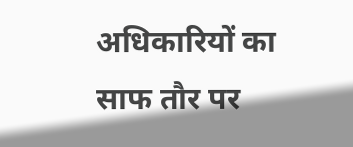अधिकारियों का साफ तौर पर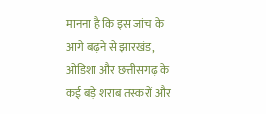मानना है कि इस जांच के आगे बढ़ने से झारखंड, ओडिशा और छत्तीसगढ़ के कई बड़े शराब तस्करों और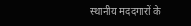स्थानीय मददगारों के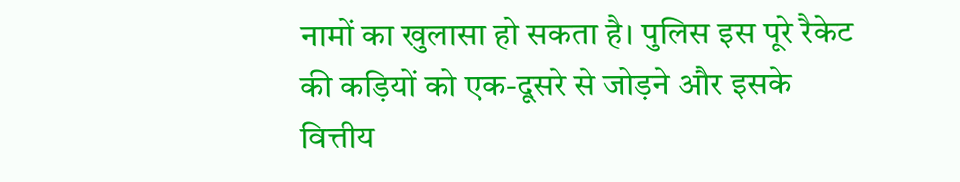नामों का खुलासा हो सकता है। पुलिस इस पूरे रैकेट की कड़ियों को एक-दूसरे से जोड़ने और इसके वित्तीय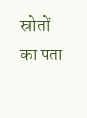स्रोतों का पता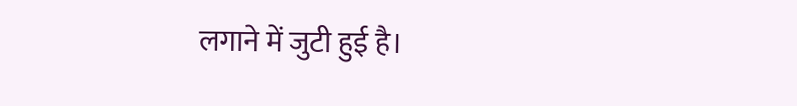लगाने में जुटी हुई है।